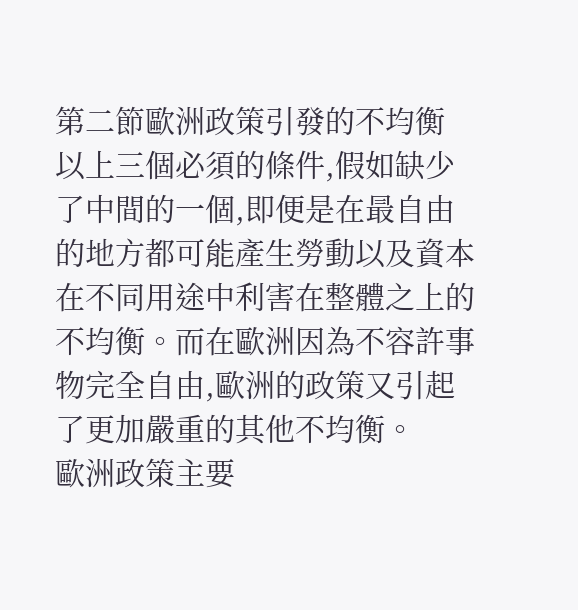第二節歐洲政策引發的不均衡
以上三個必須的條件,假如缺少了中間的一個,即便是在最自由的地方都可能產生勞動以及資本在不同用途中利害在整體之上的不均衡。而在歐洲因為不容許事物完全自由,歐洲的政策又引起了更加嚴重的其他不均衡。
歐洲政策主要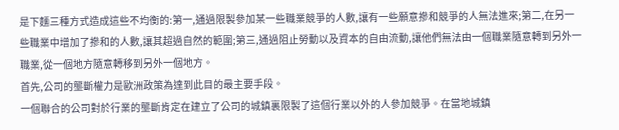是下麵三種方式造成這些不均衡的:第一,通過限製參加某一些職業競爭的人數,讓有一些願意摻和競爭的人無法進來;第二,在另一些職業中增加了摻和的人數,讓其超過自然的範圍;第三,通過阻止勞動以及資本的自由流動,讓他們無法由一個職業隨意轉到另外一職業,從一個地方隨意轉移到另外一個地方。
首先,公司的壟斷權力是歐洲政策為達到此目的最主要手段。
一個聯合的公司對於行業的壟斷肯定在建立了公司的城鎮裏限製了這個行業以外的人參加競爭。在當地城鎮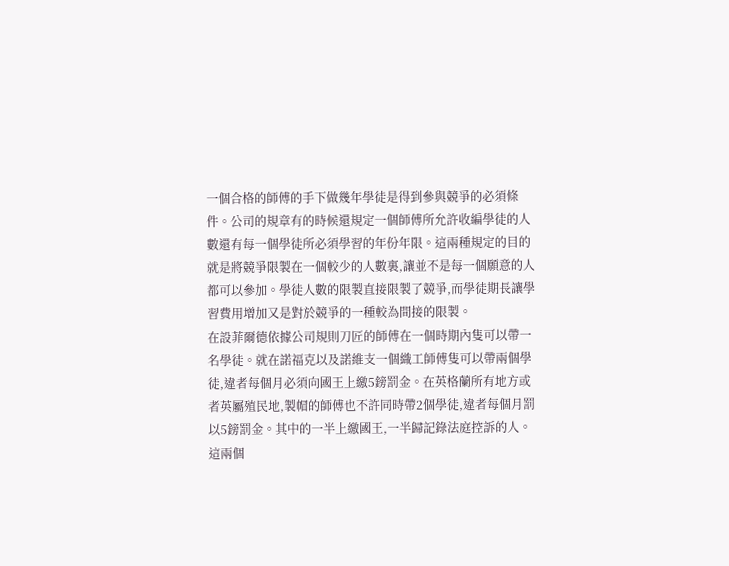一個合格的師傅的手下做幾年學徒是得到參與競爭的必須條件。公司的規章有的時候還規定一個師傅所允許收編學徒的人數還有每一個學徒所必須學習的年份年限。這兩種規定的目的就是將競爭限製在一個較少的人數裏,讓並不是每一個願意的人都可以參加。學徒人數的限製直接限製了競爭,而學徒期長讓學習費用增加又是對於競爭的一種較為間接的限製。
在設菲爾德依據公司規則刀匠的師傅在一個時期內隻可以帶一名學徒。就在諾福克以及諾維支一個織工師傅隻可以帶兩個學徒,違者每個月必須向國王上繳5鎊罰金。在英格蘭所有地方或者英屬殖民地,製帽的師傅也不許同時帶2個學徒,違者每個月罰以5鎊罰金。其中的一半上繳國王,一半歸記錄法庭控訴的人。這兩個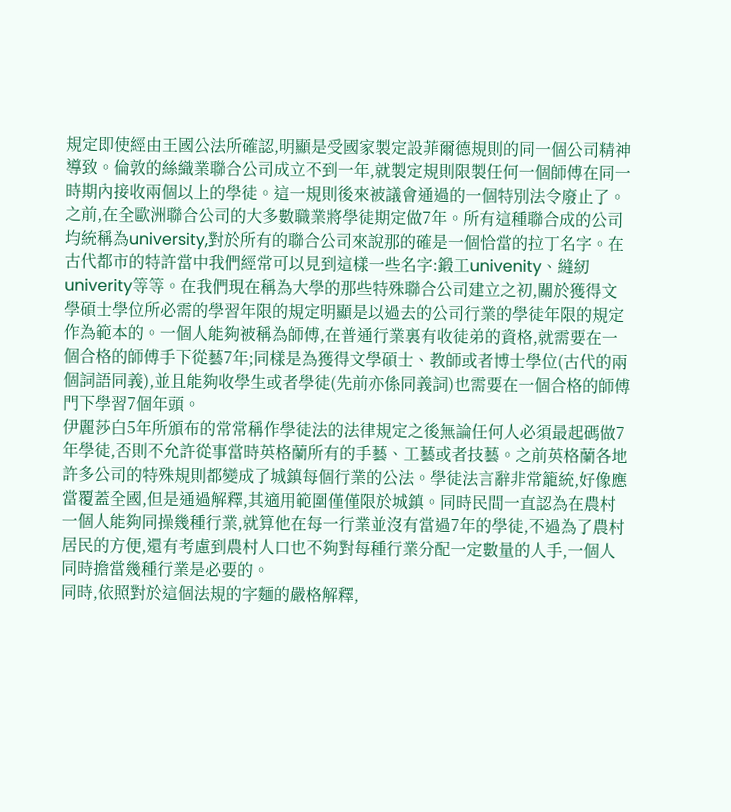規定即使經由王國公法所確認,明顯是受國家製定設菲爾德規則的同一個公司精神導致。倫敦的絲織業聯合公司成立不到一年,就製定規則限製任何一個師傅在同一時期內接收兩個以上的學徒。這一規則後來被議會通過的一個特別法令廢止了。
之前,在全歐洲聯合公司的大多數職業將學徒期定做7年。所有這種聯合成的公司均統稱為university,對於所有的聯合公司來說那的確是一個恰當的拉丁名字。在古代都市的特許當中我們經常可以見到這樣一些名字:鍛工univenity、縫紉univerity等等。在我們現在稱為大學的那些特殊聯合公司建立之初,關於獲得文學碩士學位所必需的學習年限的規定明顯是以過去的公司行業的學徒年限的規定作為範本的。一個人能夠被稱為師傅,在普通行業裏有收徒弟的資格,就需要在一個合格的師傅手下從藝7年;同樣是為獲得文學碩士、教師或者博士學位(古代的兩個詞語同義),並且能夠收學生或者學徒(先前亦係同義詞)也需要在一個合格的師傅門下學習7個年頭。
伊麗莎白5年所頒布的常常稱作學徒法的法律規定之後無論任何人必須最起碼做7年學徒,否則不允許從事當時英格蘭所有的手藝、工藝或者技藝。之前英格蘭各地許多公司的特殊規則都變成了城鎮每個行業的公法。學徒法言辭非常籠統,好像應當覆蓋全國,但是通過解釋,其適用範圍僅僅限於城鎮。同時民間一直認為在農村一個人能夠同操幾種行業,就算他在每一行業並沒有當過7年的學徒,不過為了農村居民的方便,還有考慮到農村人口也不夠對每種行業分配一定數量的人手,一個人同時擔當幾種行業是必要的。
同時,依照對於這個法規的字麵的嚴格解釋,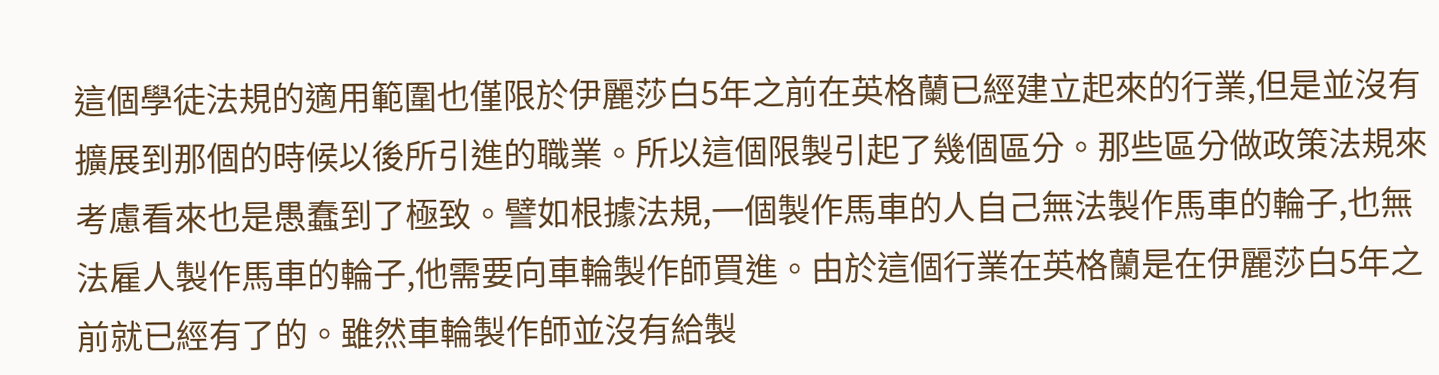這個學徒法規的適用範圍也僅限於伊麗莎白5年之前在英格蘭已經建立起來的行業,但是並沒有擴展到那個的時候以後所引進的職業。所以這個限製引起了幾個區分。那些區分做政策法規來考慮看來也是愚蠢到了極致。譬如根據法規,一個製作馬車的人自己無法製作馬車的輪子,也無法雇人製作馬車的輪子,他需要向車輪製作師買進。由於這個行業在英格蘭是在伊麗莎白5年之前就已經有了的。雖然車輪製作師並沒有給製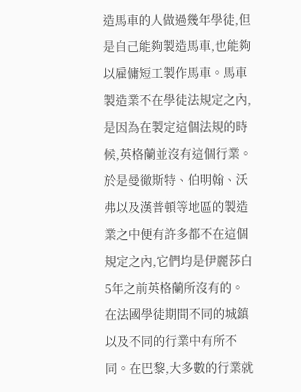造馬車的人做過幾年學徒,但是自己能夠製造馬車,也能夠以雇傭短工製作馬車。馬車製造業不在學徒法規定之內,是因為在製定這個法規的時候,英格蘭並沒有這個行業。於是曼徹斯特、伯明翰、沃弗以及漢普頓等地區的製造業之中便有許多都不在這個規定之內,它們均是伊麗莎白5年之前英格蘭所沒有的。
在法國學徒期間不同的城鎮以及不同的行業中有所不同。在巴黎,大多數的行業就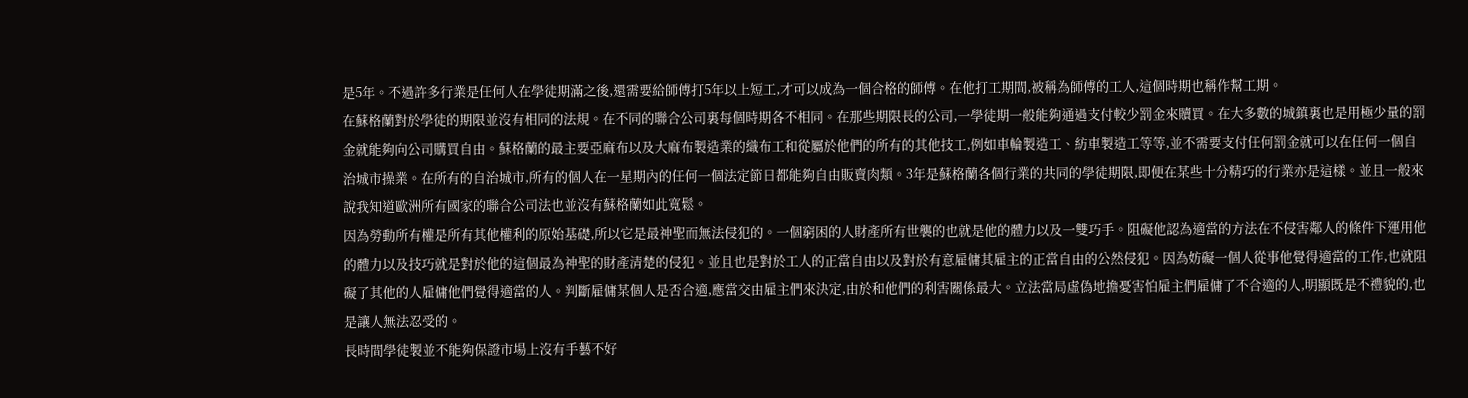是5年。不過許多行業是任何人在學徒期滿之後,還需要給師傅打5年以上短工,才可以成為一個合格的師傅。在他打工期間,被稱為師傅的工人,這個時期也稱作幫工期。
在蘇格蘭對於學徒的期限並沒有相同的法規。在不同的聯合公司裏每個時期各不相同。在那些期限長的公司,一學徒期一般能夠通過支付較少罰金來贖買。在大多數的城鎮裏也是用極少量的罰金就能夠向公司購買自由。蘇格蘭的最主要亞麻布以及大麻布製造業的織布工和從屬於他們的所有的其他技工,例如車輪製造工、紡車製造工等等,並不需要支付任何罰金就可以在任何一個自治城市操業。在所有的自治城市,所有的個人在一星期內的任何一個法定節日都能夠自由販賣肉類。3年是蘇格蘭各個行業的共同的學徒期限,即便在某些十分精巧的行業亦是這樣。並且一般來說我知道歐洲所有國家的聯合公司法也並沒有蘇格蘭如此寬鬆。
因為勞動所有權是所有其他權利的原始基礎,所以它是最神聖而無法侵犯的。一個窮困的人財產所有世襲的也就是他的體力以及一雙巧手。阻礙他認為適當的方法在不侵害鄰人的條件下運用他的體力以及技巧就是對於他的這個最為神聖的財產清楚的侵犯。並且也是對於工人的正當自由以及對於有意雇傭其雇主的正當自由的公然侵犯。因為妨礙一個人從事他覺得適當的工作,也就阻礙了其他的人雇傭他們覺得適當的人。判斷雇傭某個人是否合適,應當交由雇主們來決定,由於和他們的利害關係最大。立法當局虛偽地擔憂害怕雇主們雇傭了不合適的人,明顯既是不禮貌的,也是讓人無法忍受的。
長時間學徒製並不能夠保證市場上沒有手藝不好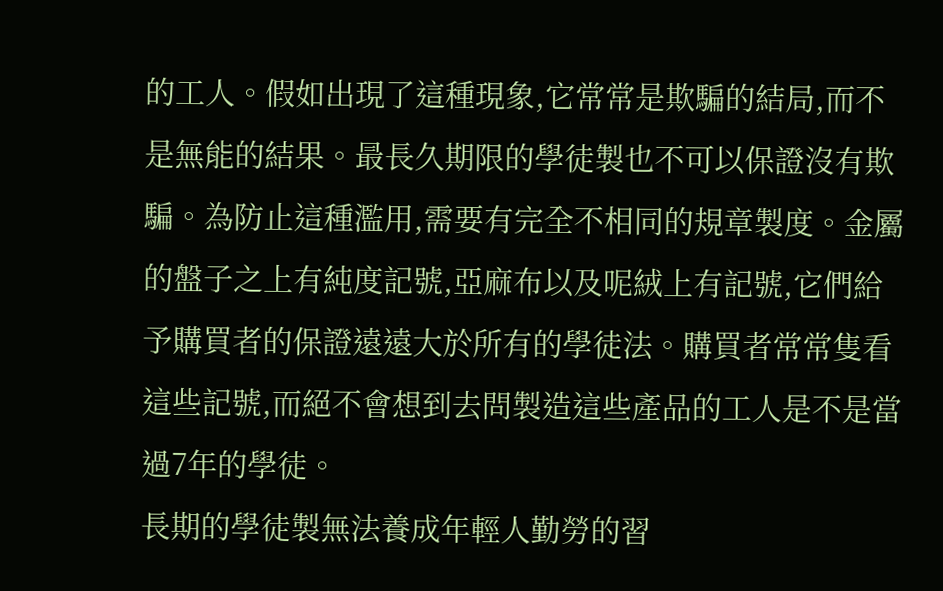的工人。假如出現了這種現象,它常常是欺騙的結局,而不是無能的結果。最長久期限的學徒製也不可以保證沒有欺騙。為防止這種濫用,需要有完全不相同的規章製度。金屬的盤子之上有純度記號,亞麻布以及呢絨上有記號,它們給予購買者的保證遠遠大於所有的學徒法。購買者常常隻看這些記號,而絕不會想到去問製造這些產品的工人是不是當過7年的學徒。
長期的學徒製無法養成年輕人勤勞的習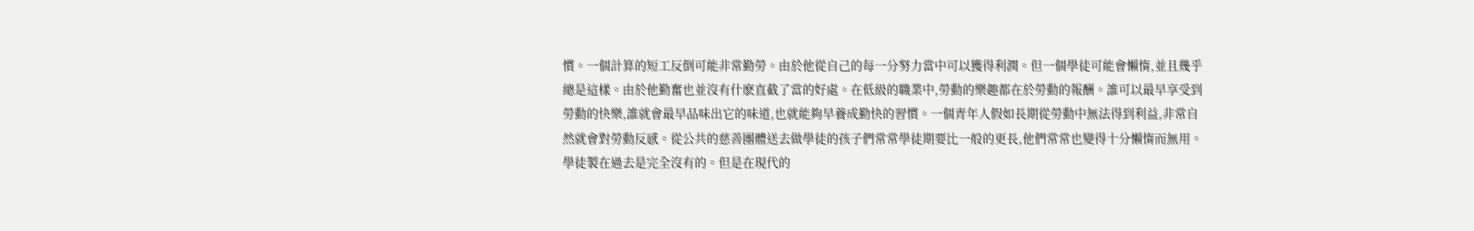慣。一個計算的短工反倒可能非常勤勞。由於他從自己的每一分努力當中可以獲得利潤。但一個學徒可能會懶惰,並且幾乎總是這樣。由於他勤奮也並沒有什麽直截了當的好處。在低級的職業中,勞動的樂趣都在於勞動的報酬。誰可以最早享受到勞動的快樂,誰就會最早品味出它的味道,也就能夠早養成勤快的習慣。一個青年人假如長期從勞動中無法得到利益,非常自然就會對勞動反感。從公共的慈善團體送去做學徒的孩子們常常學徒期要比一般的更長,他們常常也變得十分懶惰而無用。
學徒製在過去是完全沒有的。但是在現代的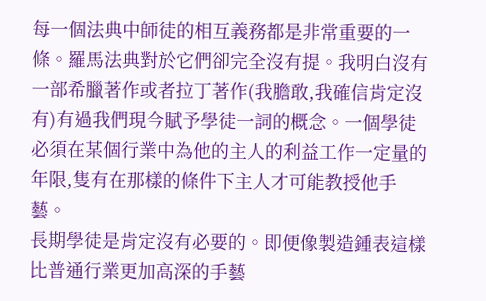每一個法典中師徒的相互義務都是非常重要的一條。羅馬法典對於它們卻完全沒有提。我明白沒有一部希臘著作或者拉丁著作(我膽敢,我確信肯定沒有)有過我們現今賦予學徒一詞的概念。一個學徒必須在某個行業中為他的主人的利益工作一定量的年限,隻有在那樣的條件下主人才可能教授他手藝。
長期學徒是肯定沒有必要的。即便像製造鍾表這樣比普通行業更加高深的手藝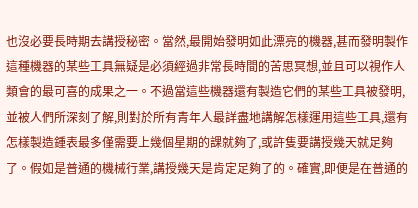也沒必要長時期去講授秘密。當然,最開始發明如此漂亮的機器,甚而發明製作這種機器的某些工具無疑是必須經過非常長時間的苦思冥想,並且可以視作人類會的最可喜的成果之一。不過當這些機器還有製造它們的某些工具被發明,並被人們所深刻了解,則對於所有青年人最詳盡地講解怎樣運用這些工具,還有怎樣製造鍾表最多僅需要上幾個星期的課就夠了,或許隻要講授幾天就足夠了。假如是普通的機械行業,講授幾天是肯定足夠了的。確實,即便是在普通的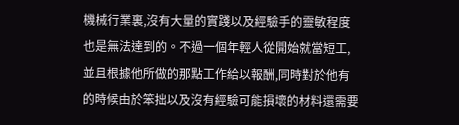機械行業裏,沒有大量的實踐以及經驗手的靈敏程度也是無法達到的。不過一個年輕人從開始就當短工,並且根據他所做的那點工作給以報酬,同時對於他有的時候由於笨拙以及沒有經驗可能損壞的材料還需要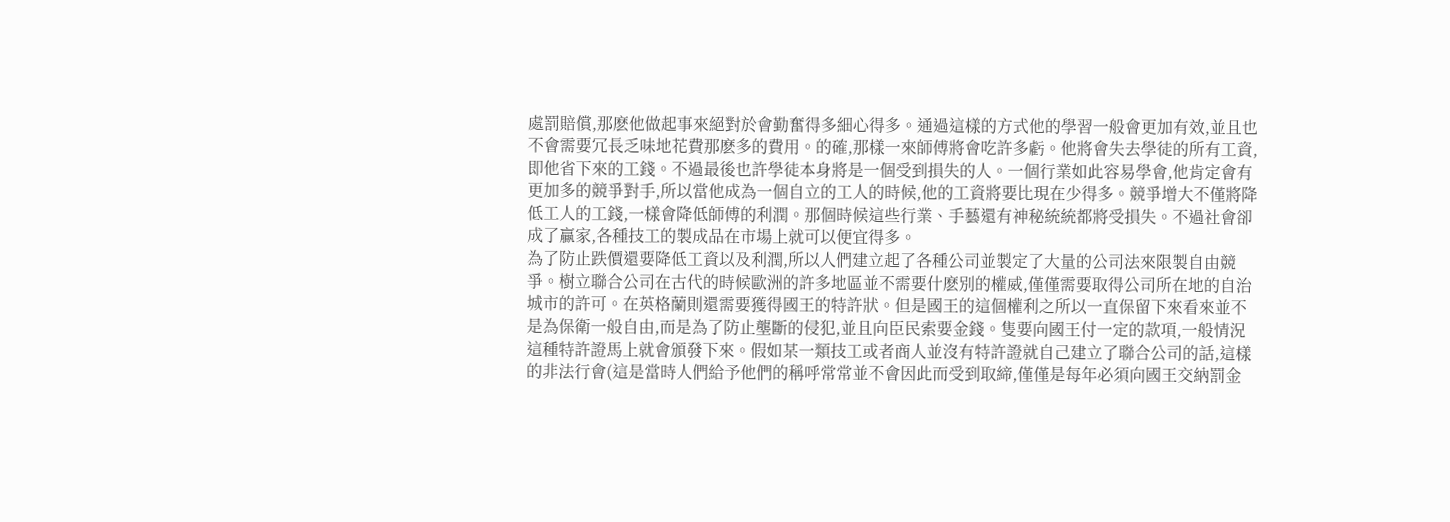處罰賠償,那麽他做起事來絕對於會勤奮得多細心得多。通過這樣的方式他的學習一般會更加有效,並且也不會需要冗長乏味地花費那麽多的費用。的確,那樣一來師傅將會吃許多虧。他將會失去學徒的所有工資,即他省下來的工錢。不過最後也許學徒本身將是一個受到損失的人。一個行業如此容易學會,他肯定會有更加多的競爭對手,所以當他成為一個自立的工人的時候,他的工資將要比現在少得多。競爭增大不僅將降低工人的工錢,一樣會降低師傅的利潤。那個時候這些行業、手藝還有神秘統統都將受損失。不過社會卻成了贏家,各種技工的製成品在市場上就可以便宜得多。
為了防止跌價還要降低工資以及利潤,所以人們建立起了各種公司並製定了大量的公司法來限製自由競爭。樹立聯合公司在古代的時候歐洲的許多地區並不需要什麽別的權威,僅僅需要取得公司所在地的自治城市的許可。在英格蘭則還需要獲得國王的特許狀。但是國王的這個權利之所以一直保留下來看來並不是為保衛一般自由,而是為了防止壟斷的侵犯,並且向臣民索要金錢。隻要向國王付一定的款項,一般情況這種特許證馬上就會頒發下來。假如某一類技工或者商人並沒有特許證就自己建立了聯合公司的話,這樣的非法行會(這是當時人們給予他們的稱呼常常並不會因此而受到取締,僅僅是每年必須向國王交納罰金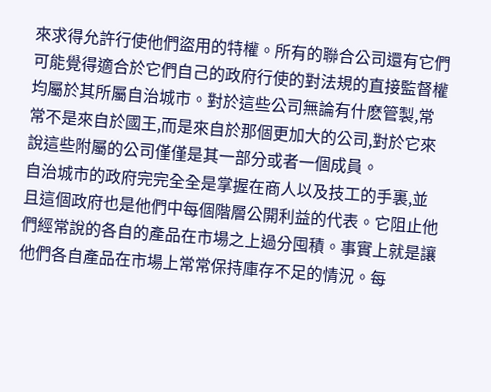來求得允許行使他們盜用的特權。所有的聯合公司還有它們可能覺得適合於它們自己的政府行使的對法規的直接監督權均屬於其所屬自治城市。對於這些公司無論有什麽管製,常常不是來自於國王,而是來自於那個更加大的公司,對於它來說這些附屬的公司僅僅是其一部分或者一個成員。
自治城市的政府完完全全是掌握在商人以及技工的手裏,並且這個政府也是他們中每個階層公開利益的代表。它阻止他們經常說的各自的產品在市場之上過分囤積。事實上就是讓他們各自產品在市場上常常保持庫存不足的情況。每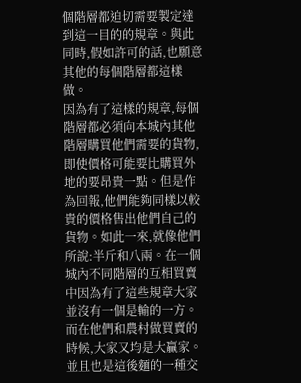個階層都迫切需要製定達到這一目的的規章。與此同時,假如許可的話,也願意其他的每個階層都這樣做。
因為有了這樣的規章,每個階層都必須向本城內其他階層購買他們需要的貨物,即使價格可能要比購買外地的要昂貴一點。但是作為回報,他們能夠同樣以較貴的價格售出他們自己的貨物。如此一來,就像他們所說:半斤和八兩。在一個城內不同階層的互相買賣中因為有了這些規章大家並沒有一個是輸的一方。而在他們和農村做買賣的時候,大家又均是大贏家。並且也是這後麵的一種交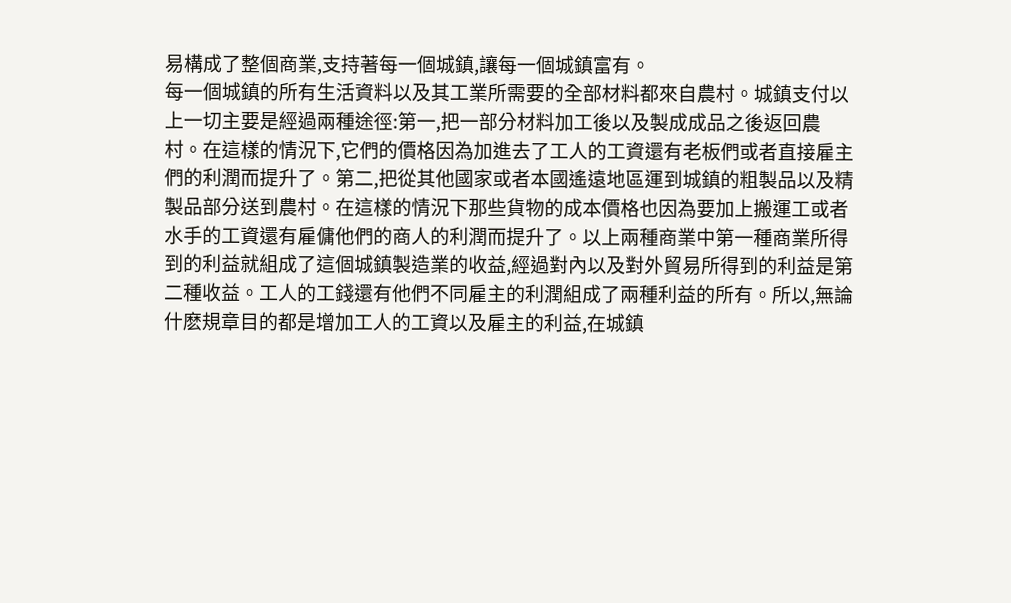易構成了整個商業,支持著每一個城鎮,讓每一個城鎮富有。
每一個城鎮的所有生活資料以及其工業所需要的全部材料都來自農村。城鎮支付以上一切主要是經過兩種途徑:第一,把一部分材料加工後以及製成成品之後返回農村。在這樣的情況下,它們的價格因為加進去了工人的工資還有老板們或者直接雇主們的利潤而提升了。第二,把從其他國家或者本國遙遠地區運到城鎮的粗製品以及精製品部分送到農村。在這樣的情況下那些貨物的成本價格也因為要加上搬運工或者水手的工資還有雇傭他們的商人的利潤而提升了。以上兩種商業中第一種商業所得到的利益就組成了這個城鎮製造業的收益,經過對內以及對外貿易所得到的利益是第二種收益。工人的工錢還有他們不同雇主的利潤組成了兩種利益的所有。所以,無論什麽規章目的都是增加工人的工資以及雇主的利益,在城鎮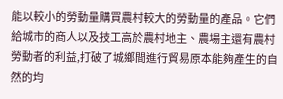能以較小的勞動量購買農村較大的勞動量的產品。它們給城市的商人以及技工高於農村地主、農場主還有農村勞動者的利益,打破了城鄉間進行貿易原本能夠產生的自然的均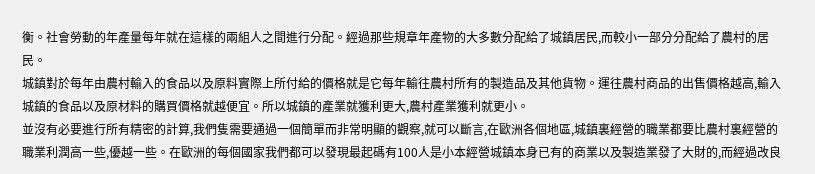衡。社會勞動的年產量每年就在這樣的兩組人之間進行分配。經過那些規章年產物的大多數分配給了城鎮居民,而較小一部分分配給了農村的居民。
城鎮對於每年由農村輸入的食品以及原料實際上所付給的價格就是它每年輸往農村所有的製造品及其他貨物。運往農村商品的出售價格越高,輸入城鎮的食品以及原材料的購買價格就越便宜。所以城鎮的產業就獲利更大,農村產業獲利就更小。
並沒有必要進行所有精密的計算,我們隻需要通過一個簡單而非常明顯的觀察,就可以斷言,在歐洲各個地區,城鎮裏經營的職業都要比農村裏經營的職業利潤高一些,優越一些。在歐洲的每個國家我們都可以發現最起碼有100人是小本經營城鎮本身已有的商業以及製造業發了大財的,而經過改良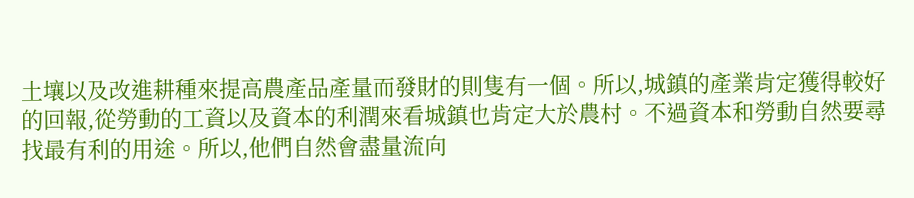土壤以及改進耕種來提高農產品產量而發財的則隻有一個。所以,城鎮的產業肯定獲得較好的回報,從勞動的工資以及資本的利潤來看城鎮也肯定大於農村。不過資本和勞動自然要尋找最有利的用途。所以,他們自然會盡量流向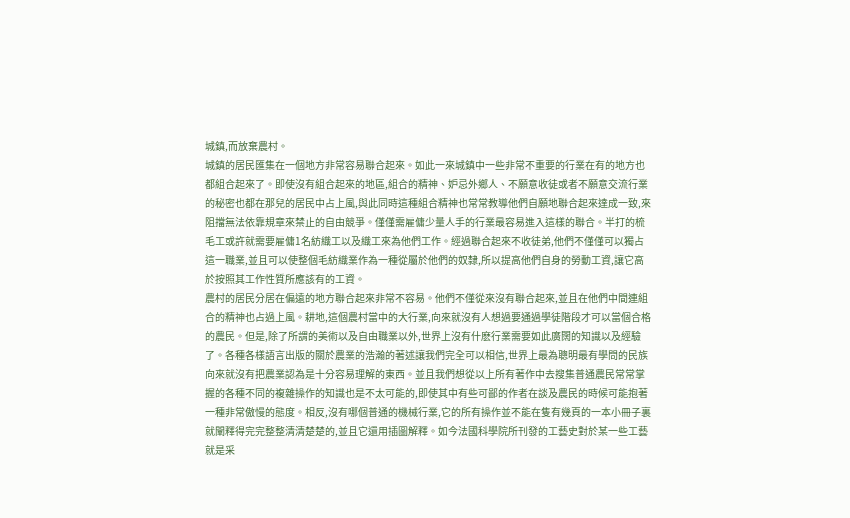城鎮,而放棄農村。
城鎮的居民匯集在一個地方非常容易聯合起來。如此一來城鎮中一些非常不重要的行業在有的地方也都組合起來了。即使沒有組合起來的地區,組合的精神、妒忌外鄉人、不願意收徒或者不願意交流行業的秘密也都在那兒的居民中占上風,與此同時這種組合精神也常常教導他們自願地聯合起來達成一致,來阻擋無法依靠規章來禁止的自由競爭。僅僅需雇傭少量人手的行業最容易進入這樣的聯合。半打的梳毛工或許就需要雇傭1名紡織工以及織工來為他們工作。經過聯合起來不收徒弟,他們不僅僅可以獨占這一職業,並且可以使整個毛紡織業作為一種從屬於他們的奴隸,所以提高他們自身的勞動工資,讓它高於按照其工作性質所應該有的工資。
農村的居民分居在偏遠的地方聯合起來非常不容易。他們不僅從來沒有聯合起來,並且在他們中間連組合的精神也占過上風。耕地,這個農村當中的大行業,向來就沒有人想過要通過學徒階段才可以當個合格的農民。但是,除了所謂的美術以及自由職業以外,世界上沒有什麽行業需要如此廣闊的知識以及經驗了。各種各樣語言出版的關於農業的浩瀚的著述讓我們完全可以相信,世界上最為聰明最有學問的民族向來就沒有把農業認為是十分容易理解的東西。並且我們想從以上所有著作中去搜集普通農民常常掌握的各種不同的複雜操作的知識也是不太可能的,即使其中有些可鄙的作者在談及農民的時候可能抱著一種非常傲慢的態度。相反,沒有哪個普通的機械行業,它的所有操作並不能在隻有幾頁的一本小冊子裏就闡釋得完完整整清清楚楚的,並且它還用插圖解釋。如今法國科學院所刊發的工藝史對於某一些工藝就是采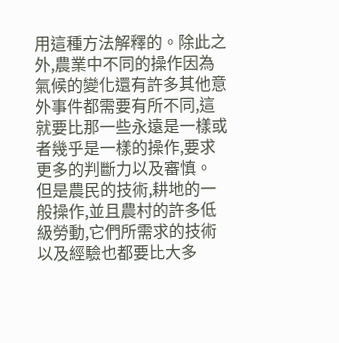用這種方法解釋的。除此之外,農業中不同的操作因為氣候的變化還有許多其他意外事件都需要有所不同,這就要比那一些永遠是一樣或者幾乎是一樣的操作,要求更多的判斷力以及審慎。
但是農民的技術,耕地的一般操作,並且農村的許多低級勞動,它們所需求的技術以及經驗也都要比大多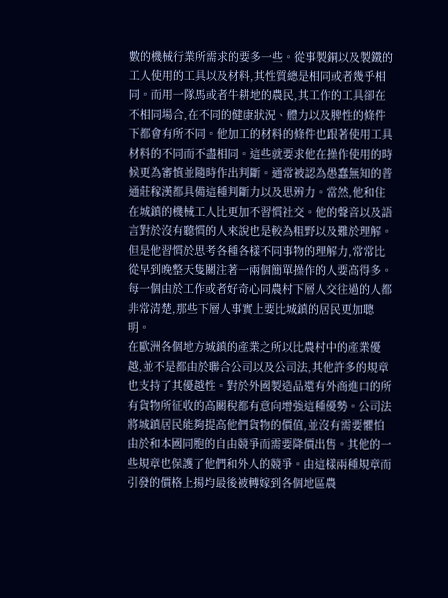數的機械行業所需求的要多一些。從事製銅以及製鐵的工人使用的工具以及材料,其性質總是相同或者幾乎相同。而用一隊馬或者牛耕地的農民,其工作的工具卻在不相同場合,在不同的健康狀況、體力以及脾性的條件下都會有所不同。他加工的材料的條件也跟著使用工具材料的不同而不盡相同。這些就要求他在操作使用的時候更為審慎並隨時作出判斷。通常被認為愚蠢無知的普通莊稼漢都具備這種判斷力以及思辨力。當然,他和住在城鎮的機械工人比更加不習慣社交。他的聲音以及語言對於沒有聽慣的人來說也是較為粗野以及難於理解。但是他習慣於思考各種各樣不同事物的理解力,常常比從早到晚整天隻關注著一兩個簡單操作的人要高得多。每一個由於工作或者好奇心同農村下層人交往過的人都非常清楚,那些下層人事實上要比城鎮的居民更加聰明。
在歐洲各個地方城鎮的產業之所以比農村中的產業優越,並不是都由於聯合公司以及公司法,其他許多的規章也支持了其優越性。對於外國製造品還有外商進口的所有貨物所征收的高關稅都有意向增強這種優勢。公司法將城鎮居民能夠提高他們貨物的價值,並沒有需要懼怕由於和本國同胞的自由競爭而需要降價出售。其他的一些規章也保護了他們和外人的競爭。由這樣兩種規章而引發的價格上揚均最後被轉嫁到各個地區農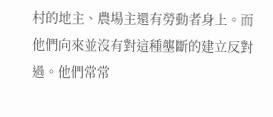村的地主、農場主還有勞動者身上。而他們向來並沒有對這種壟斷的建立反對過。他們常常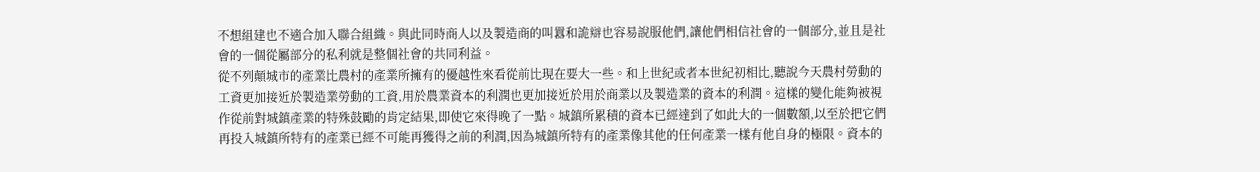不想組建也不適合加入聯合組織。與此同時商人以及製造商的叫囂和詭辯也容易說服他們,讓他們相信社會的一個部分,並且是社會的一個從屬部分的私利就是整個社會的共同利益。
從不列顛城市的產業比農村的產業所擁有的優越性來看從前比現在要大一些。和上世紀或者本世紀初相比,聽說今天農村勞動的工資更加接近於製造業勞動的工資,用於農業資本的利潤也更加接近於用於商業以及製造業的資本的利潤。這樣的變化能夠被視作從前對城鎮產業的特殊鼓勵的肯定結果,即使它來得晚了一點。城鎮所累積的資本已經達到了如此大的一個數額,以至於把它們再投入城鎮所特有的產業已經不可能再獲得之前的利潤,因為城鎮所特有的產業像其他的任何產業一樣有他自身的極限。資本的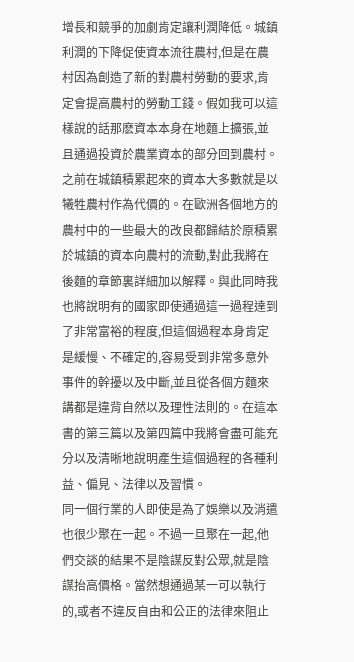增長和競爭的加劇肯定讓利潤降低。城鎮利潤的下降促使資本流往農村,但是在農村因為創造了新的對農村勞動的要求,肯定會提高農村的勞動工錢。假如我可以這樣說的話那麽資本本身在地麵上擴張,並且通過投資於農業資本的部分回到農村。之前在城鎮積累起來的資本大多數就是以犧牲農村作為代價的。在歐洲各個地方的農村中的一些最大的改良都歸結於原積累於城鎮的資本向農村的流動,對此我將在後麵的章節裏詳細加以解釋。與此同時我也將說明有的國家即使通過這一過程達到了非常富裕的程度,但這個過程本身肯定是緩慢、不確定的,容易受到非常多意外事件的幹擾以及中斷,並且從各個方麵來講都是違背自然以及理性法則的。在這本書的第三篇以及第四篇中我將會盡可能充分以及清晰地說明產生這個過程的各種利益、偏見、法律以及習慣。
同一個行業的人即使是為了娛樂以及消遣也很少聚在一起。不過一旦聚在一起,他們交談的結果不是陰謀反對公眾,就是陰謀抬高價格。當然想通過某一可以執行的,或者不違反自由和公正的法律來阻止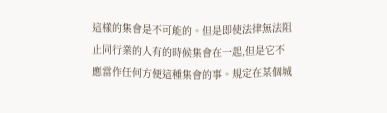這樣的集會是不可能的。但是即使法律無法阻止同行業的人有的時候集會在一起,但是它不應當作任何方便這種集會的事。規定在某個城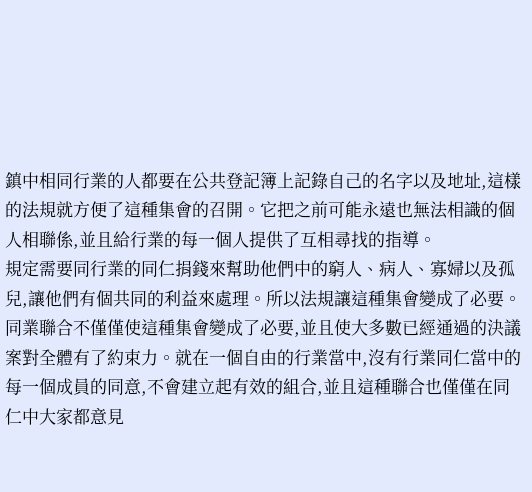鎮中相同行業的人都要在公共登記簿上記錄自己的名字以及地址,這樣的法規就方便了這種集會的召開。它把之前可能永遠也無法相識的個人相聯係,並且給行業的每一個人提供了互相尋找的指導。
規定需要同行業的同仁捐錢來幫助他們中的窮人、病人、寡婦以及孤兒,讓他們有個共同的利益來處理。所以法規讓這種集會變成了必要。
同業聯合不僅僅使這種集會變成了必要,並且使大多數已經通過的決議案對全體有了約束力。就在一個自由的行業當中,沒有行業同仁當中的每一個成員的同意,不會建立起有效的組合,並且這種聯合也僅僅在同仁中大家都意見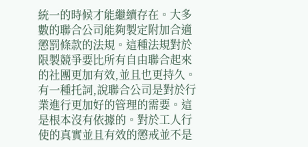統一的時候才能繼續存在。大多數的聯合公司能夠製定附加合適懲罰條款的法規。這種法規對於限製競爭要比所有自由聯合起來的社團更加有效,並且也更持久。
有一種托詞,說聯合公司是對於行業進行更加好的管理的需要。這是根本沒有依據的。對於工人行使的真實並且有效的懲戒並不是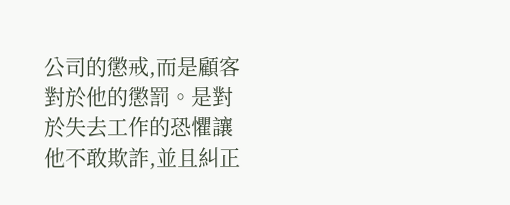公司的懲戒,而是顧客對於他的懲罰。是對於失去工作的恐懼讓他不敢欺詐,並且糾正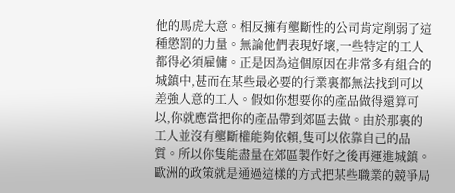他的馬虎大意。相反擁有壟斷性的公司肯定削弱了這種懲罰的力量。無論他們表現好壞,一些特定的工人都得必須雇傭。正是因為這個原因在非常多有組合的城鎮中,甚而在某些最必要的行業裏都無法找到可以差強人意的工人。假如你想要你的產品做得還算可以,你就應當把你的產品帶到郊區去做。由於那裏的工人並沒有壟斷權能夠依賴,隻可以依靠自己的品質。所以你隻能盡量在郊區製作好之後再運進城鎮。
歐洲的政策就是通過這樣的方式把某些職業的競爭局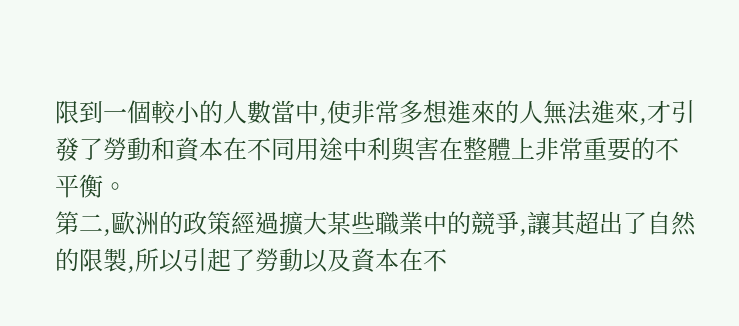限到一個較小的人數當中,使非常多想進來的人無法進來,才引發了勞動和資本在不同用途中利與害在整體上非常重要的不平衡。
第二,歐洲的政策經過擴大某些職業中的競爭,讓其超出了自然的限製,所以引起了勞動以及資本在不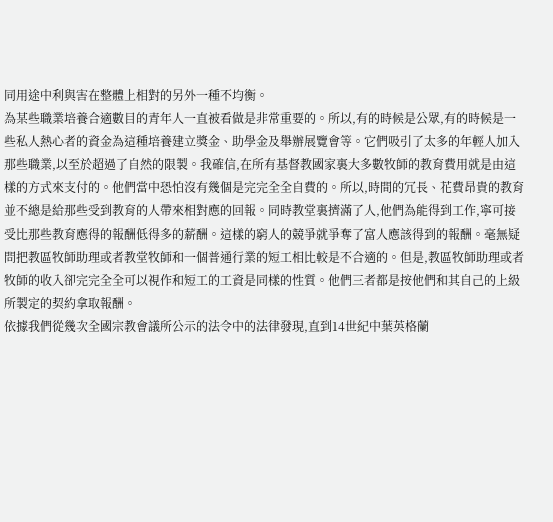同用途中利與害在整體上相對的另外一種不均衡。
為某些職業培養合適數目的青年人一直被看做是非常重要的。所以,有的時候是公眾,有的時候是一些私人熱心者的資金為這種培養建立獎金、助學金及舉辦展覽會等。它們吸引了太多的年輕人加入那些職業,以至於超過了自然的限製。我確信,在所有基督教國家裏大多數牧師的教育費用就是由這樣的方式來支付的。他們當中恐怕沒有幾個是完完全全自費的。所以,時間的冗長、花費昂貴的教育並不總是給那些受到教育的人帶來相對應的回報。同時教堂裏擠滿了人,他們為能得到工作,寧可接受比那些教育應得的報酬低得多的薪酬。這樣的窮人的競爭就爭奪了富人應該得到的報酬。毫無疑問把教區牧師助理或者教堂牧師和一個普通行業的短工相比較是不合適的。但是,教區牧師助理或者牧師的收入卻完完全全可以視作和短工的工資是同樣的性質。他們三者都是按他們和其自己的上級所製定的契約拿取報酬。
依據我們從幾次全國宗教會議所公示的法令中的法律發現,直到14世紀中葉英格蘭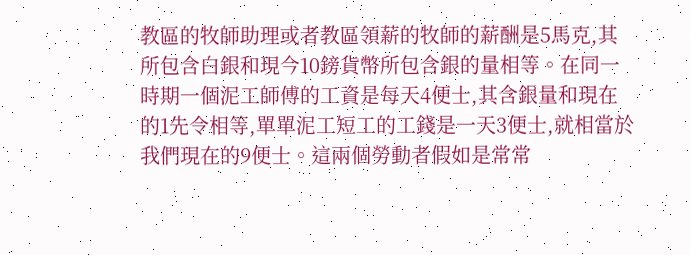教區的牧師助理或者教區領薪的牧師的薪酬是5馬克,其所包含白銀和現今10鎊貨幣所包含銀的量相等。在同一時期一個泥工師傅的工資是每天4便士,其含銀量和現在的1先令相等,單單泥工短工的工錢是一天3便士,就相當於我們現在的9便士。這兩個勞動者假如是常常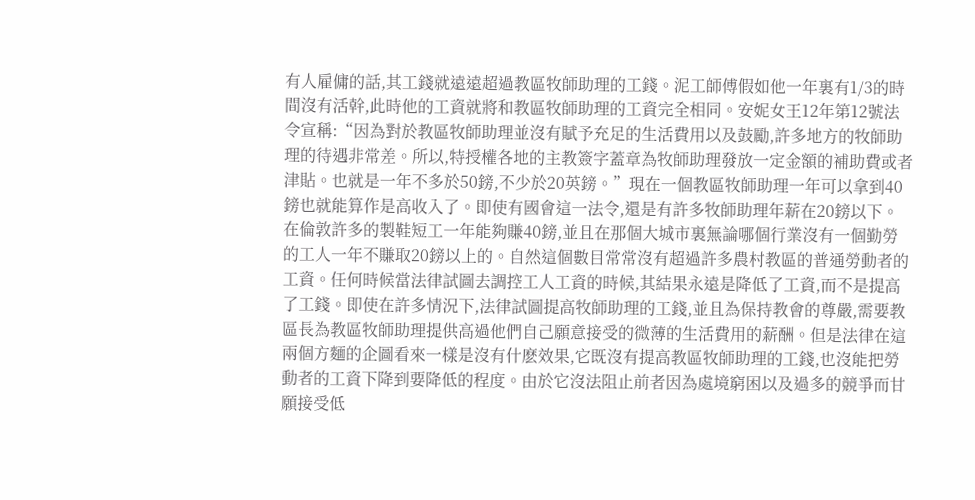有人雇傭的話,其工錢就遠遠超過教區牧師助理的工錢。泥工師傅假如他一年裏有1/3的時間沒有活幹,此時他的工資就將和教區牧師助理的工資完全相同。安妮女王12年第12號法令宣稱:“因為對於教區牧師助理並沒有賦予充足的生活費用以及鼓勵,許多地方的牧師助理的待遇非常差。所以,特授權各地的主教簽字蓋章為牧師助理發放一定金額的補助費或者津貼。也就是一年不多於50鎊,不少於20英鎊。”現在一個教區牧師助理一年可以拿到40鎊也就能算作是高收入了。即使有國會這一法令,還是有許多牧師助理年薪在20鎊以下。在倫敦許多的製鞋短工一年能夠賺40鎊,並且在那個大城市裏無論哪個行業沒有一個勤勞的工人一年不賺取20鎊以上的。自然這個數目常常沒有超過許多農村教區的普通勞動者的工資。任何時候當法律試圖去調控工人工資的時候,其結果永遠是降低了工資,而不是提高了工錢。即使在許多情況下,法律試圖提高牧師助理的工錢,並且為保持教會的尊嚴,需要教區長為教區牧師助理提供高過他們自己願意接受的微薄的生活費用的薪酬。但是法律在這兩個方麵的企圖看來一樣是沒有什麽效果,它既沒有提高教區牧師助理的工錢,也沒能把勞動者的工資下降到要降低的程度。由於它沒法阻止前者因為處境窮困以及過多的競爭而甘願接受低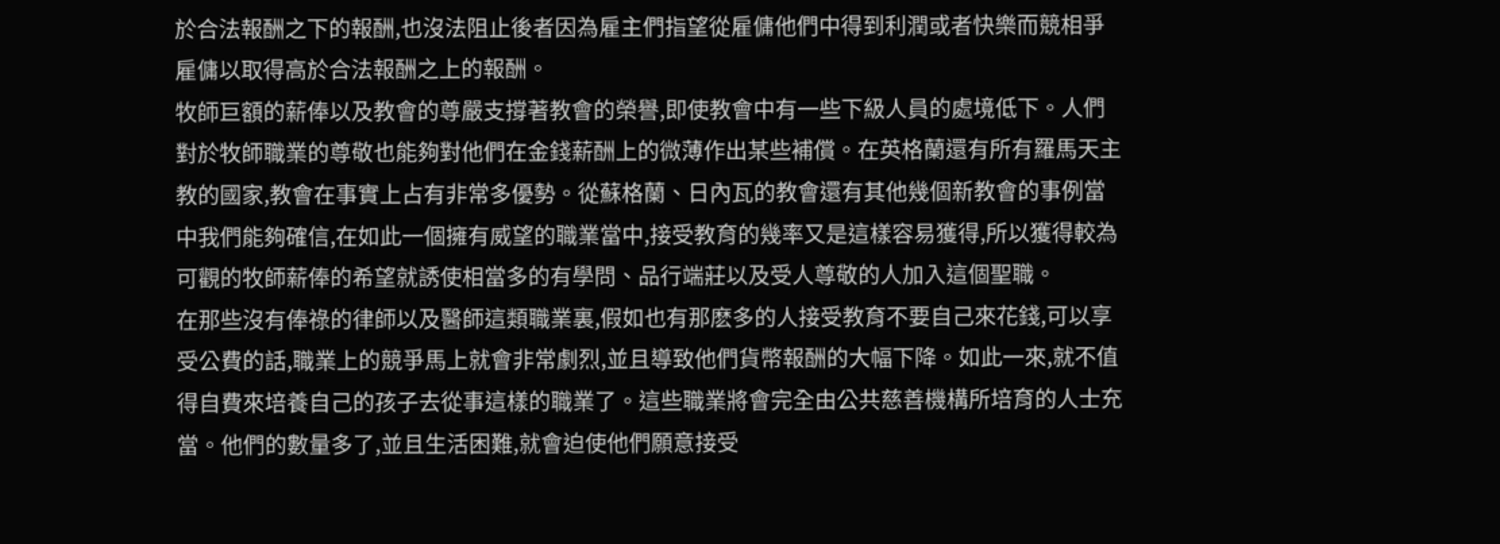於合法報酬之下的報酬,也沒法阻止後者因為雇主們指望從雇傭他們中得到利潤或者快樂而競相爭雇傭以取得高於合法報酬之上的報酬。
牧師巨額的薪俸以及教會的尊嚴支撐著教會的榮譽,即使教會中有一些下級人員的處境低下。人們對於牧師職業的尊敬也能夠對他們在金錢薪酬上的微薄作出某些補償。在英格蘭還有所有羅馬天主教的國家,教會在事實上占有非常多優勢。從蘇格蘭、日內瓦的教會還有其他幾個新教會的事例當中我們能夠確信,在如此一個擁有威望的職業當中,接受教育的幾率又是這樣容易獲得,所以獲得較為可觀的牧師薪俸的希望就誘使相當多的有學問、品行端莊以及受人尊敬的人加入這個聖職。
在那些沒有俸祿的律師以及醫師這類職業裏,假如也有那麽多的人接受教育不要自己來花錢,可以享受公費的話,職業上的競爭馬上就會非常劇烈,並且導致他們貨幣報酬的大幅下降。如此一來,就不值得自費來培養自己的孩子去從事這樣的職業了。這些職業將會完全由公共慈善機構所培育的人士充當。他們的數量多了,並且生活困難,就會迫使他們願意接受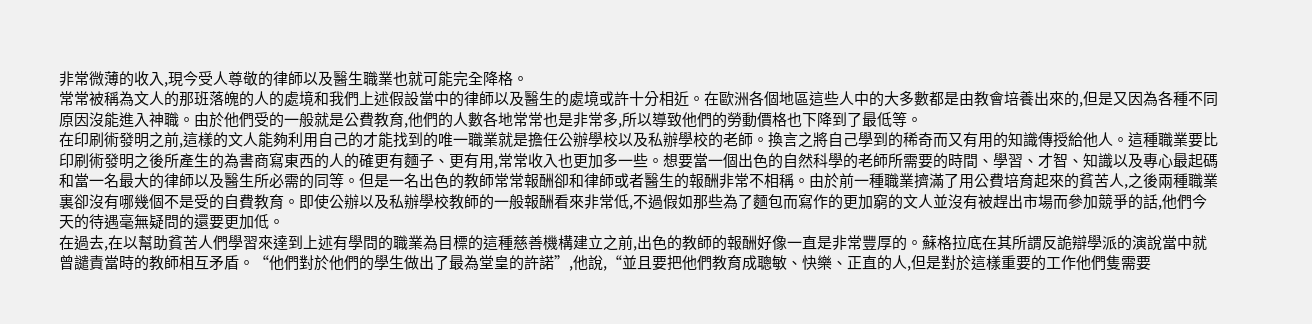非常微薄的收入,現今受人尊敬的律師以及醫生職業也就可能完全降格。
常常被稱為文人的那班落魄的人的處境和我們上述假設當中的律師以及醫生的處境或許十分相近。在歐洲各個地區這些人中的大多數都是由教會培養出來的,但是又因為各種不同原因沒能進入神職。由於他們受的一般就是公費教育,他們的人數各地常常也是非常多,所以導致他們的勞動價格也下降到了最低等。
在印刷術發明之前,這樣的文人能夠利用自己的才能找到的唯一職業就是擔任公辦學校以及私辦學校的老師。換言之將自己學到的稀奇而又有用的知識傳授給他人。這種職業要比印刷術發明之後所產生的為書商寫東西的人的確更有麵子、更有用,常常收入也更加多一些。想要當一個出色的自然科學的老師所需要的時間、學習、才智、知識以及專心最起碼和當一名最大的律師以及醫生所必需的同等。但是一名出色的教師常常報酬卻和律師或者醫生的報酬非常不相稱。由於前一種職業擠滿了用公費培育起來的貧苦人,之後兩種職業裏卻沒有哪幾個不是受的自費教育。即使公辦以及私辦學校教師的一般報酬看來非常低,不過假如那些為了麵包而寫作的更加窮的文人並沒有被趕出市場而參加競爭的話,他們今天的待遇毫無疑問的還要更加低。
在過去,在以幫助貧苦人們學習來達到上述有學問的職業為目標的這種慈善機構建立之前,出色的教師的報酬好像一直是非常豐厚的。蘇格拉底在其所謂反詭辯學派的演說當中就曾譴責當時的教師相互矛盾。“他們對於他們的學生做出了最為堂皇的許諾”,他說,“並且要把他們教育成聰敏、快樂、正直的人,但是對於這樣重要的工作他們隻需要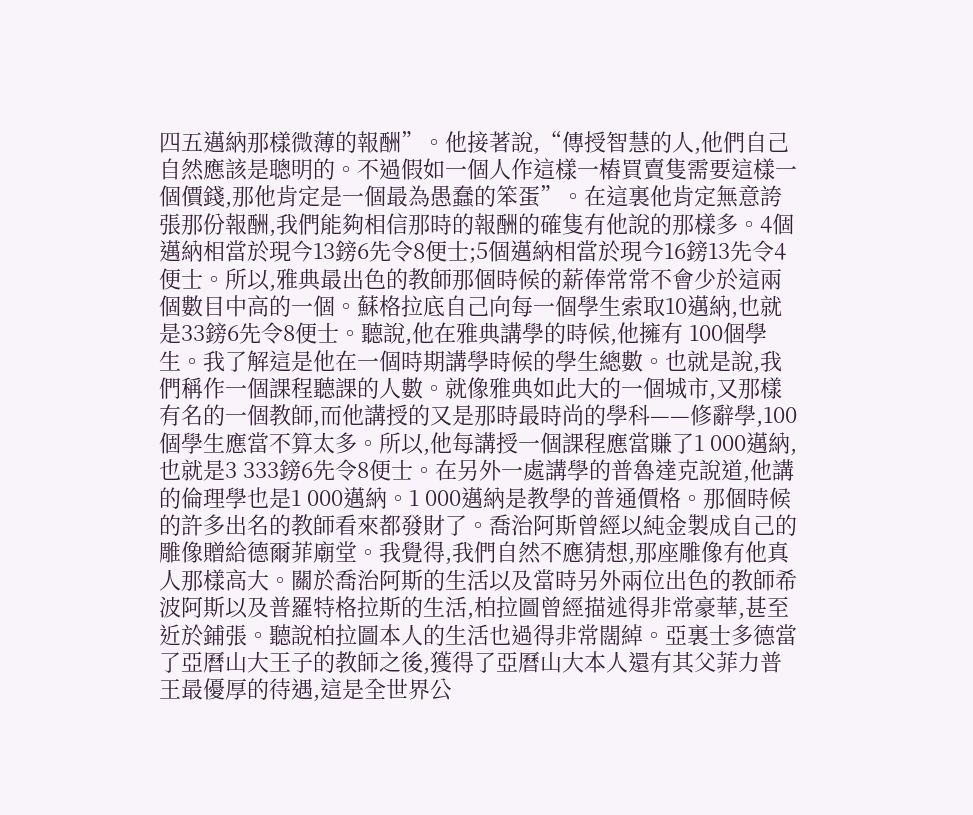四五邁納那樣微薄的報酬”。他接著說,“傳授智慧的人,他們自己自然應該是聰明的。不過假如一個人作這樣一樁買賣隻需要這樣一個價錢,那他肯定是一個最為愚蠢的笨蛋”。在這裏他肯定無意誇張那份報酬,我們能夠相信那時的報酬的確隻有他說的那樣多。4個邁納相當於現今13鎊6先令8便士;5個邁納相當於現今16鎊13先令4便士。所以,雅典最出色的教師那個時候的薪俸常常不會少於這兩個數目中高的一個。蘇格拉底自己向每一個學生索取10邁納,也就是33鎊6先令8便士。聽說,他在雅典講學的時候,他擁有 100個學生。我了解這是他在一個時期講學時候的學生總數。也就是說,我們稱作一個課程聽課的人數。就像雅典如此大的一個城市,又那樣有名的一個教師,而他講授的又是那時最時尚的學科——修辭學,100個學生應當不算太多。所以,他每講授一個課程應當賺了1 000邁納,也就是3 333鎊6先令8便士。在另外一處講學的普魯達克說道,他講的倫理學也是1 000邁納。1 000邁納是教學的普通價格。那個時候的許多出名的教師看來都發財了。喬治阿斯曾經以純金製成自己的雕像贈給德爾菲廟堂。我覺得,我們自然不應猜想,那座雕像有他真人那樣高大。關於喬治阿斯的生活以及當時另外兩位出色的教師希波阿斯以及普羅特格拉斯的生活,柏拉圖曾經描述得非常豪華,甚至近於鋪張。聽說柏拉圖本人的生活也過得非常闊綽。亞裏士多德當了亞曆山大王子的教師之後,獲得了亞曆山大本人還有其父菲力普王最優厚的待遇,這是全世界公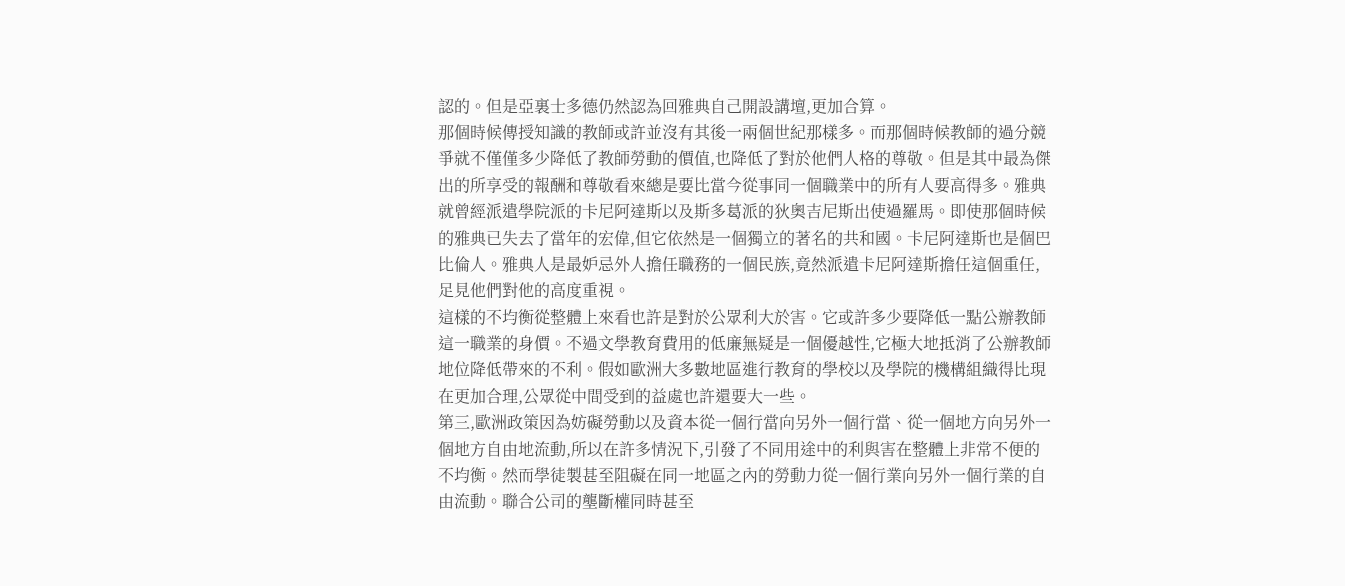認的。但是亞裏士多德仍然認為回雅典自己開設講壇,更加合算。
那個時候傳授知識的教師或許並沒有其後一兩個世紀那樣多。而那個時候教師的過分競爭就不僅僅多少降低了教師勞動的價值,也降低了對於他們人格的尊敬。但是其中最為傑出的所享受的報酬和尊敬看來總是要比當今從事同一個職業中的所有人要高得多。雅典就曾經派遣學院派的卡尼阿達斯以及斯多葛派的狄奧吉尼斯出使過羅馬。即使那個時候的雅典已失去了當年的宏偉,但它依然是一個獨立的著名的共和國。卡尼阿達斯也是個巴比倫人。雅典人是最妒忌外人擔任職務的一個民族,竟然派遣卡尼阿達斯擔任這個重任,足見他們對他的高度重視。
這樣的不均衡從整體上來看也許是對於公眾利大於害。它或許多少要降低一點公辦教師這一職業的身價。不過文學教育費用的低廉無疑是一個優越性,它極大地抵消了公辦教師地位降低帶來的不利。假如歐洲大多數地區進行教育的學校以及學院的機構組織得比現在更加合理,公眾從中間受到的益處也許還要大一些。
第三,歐洲政策因為妨礙勞動以及資本從一個行當向另外一個行當、從一個地方向另外一個地方自由地流動,所以在許多情況下,引發了不同用途中的利與害在整體上非常不便的不均衡。然而學徒製甚至阻礙在同一地區之內的勞動力從一個行業向另外一個行業的自由流動。聯合公司的壟斷權同時甚至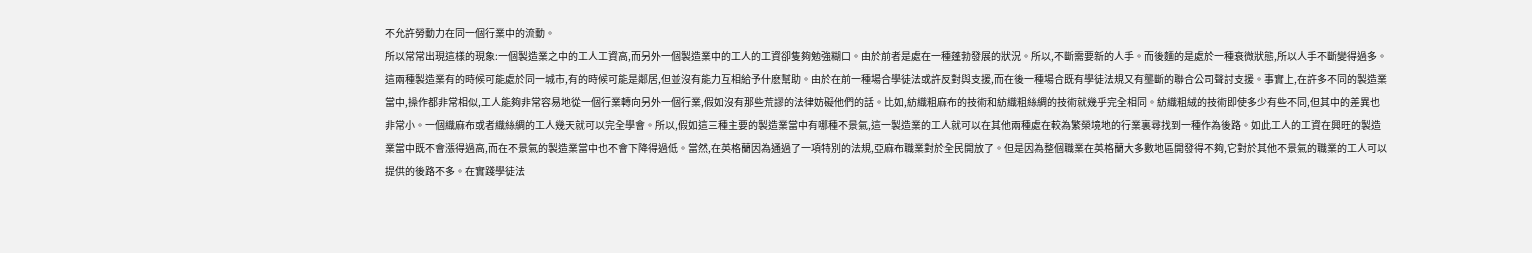不允許勞動力在同一個行業中的流動。
所以常常出現這樣的現象:一個製造業之中的工人工資高,而另外一個製造業中的工人的工資卻隻夠勉強糊口。由於前者是處在一種蓬勃發展的狀況。所以,不斷需要新的人手。而後麵的是處於一種衰微狀態,所以人手不斷變得過多。這兩種製造業有的時候可能處於同一城市,有的時候可能是鄰居,但並沒有能力互相給予什麽幫助。由於在前一種場合學徒法或許反對與支援,而在後一種場合既有學徒法規又有壟斷的聯合公司聲討支援。事實上,在許多不同的製造業當中,操作都非常相似,工人能夠非常容易地從一個行業轉向另外一個行業,假如沒有那些荒謬的法律妨礙他們的話。比如,紡織粗麻布的技術和紡織粗絲綢的技術就幾乎完全相同。紡織粗絨的技術即使多少有些不同,但其中的差異也非常小。一個織麻布或者織絲綢的工人幾天就可以完全學會。所以,假如這三種主要的製造業當中有哪種不景氣,這一製造業的工人就可以在其他兩種處在較為繁榮境地的行業裏尋找到一種作為後路。如此工人的工資在興旺的製造業當中既不會漲得過高,而在不景氣的製造業當中也不會下降得過低。當然,在英格蘭因為通過了一項特別的法規,亞麻布職業對於全民開放了。但是因為整個職業在英格蘭大多數地區開發得不夠,它對於其他不景氣的職業的工人可以提供的後路不多。在實踐學徒法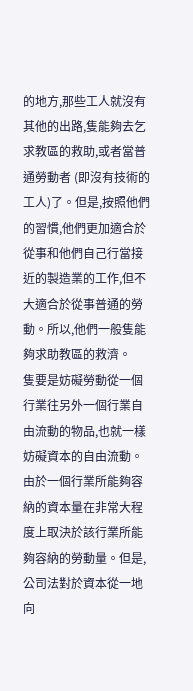的地方,那些工人就沒有其他的出路,隻能夠去乞求教區的救助,或者當普通勞動者 (即沒有技術的工人)了。但是,按照他們的習慣,他們更加適合於從事和他們自己行當接近的製造業的工作,但不大適合於從事普通的勞動。所以,他們一般隻能夠求助教區的救濟。
隻要是妨礙勞動從一個行業往另外一個行業自由流動的物品,也就一樣妨礙資本的自由流動。由於一個行業所能夠容納的資本量在非常大程度上取決於該行業所能夠容納的勞動量。但是,公司法對於資本從一地向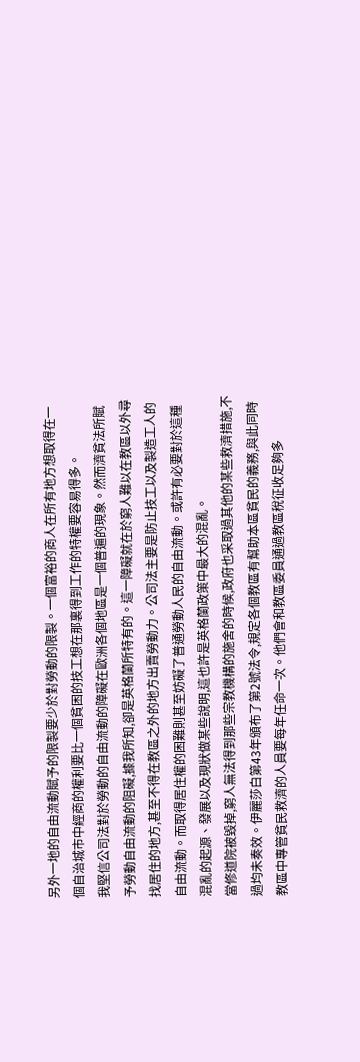另外一地的自由流動賦予的限製要少於對勞動的限製。一個富裕的商人在所有地方想取得在一個自治城市中經商的權利要比一個貧困的技工想在那裏得到工作的特權要容易得多。
我堅信公司法對於勞動的自由流動的障礙在歐洲各個地區是一個普遍的現象。然而濟貧法所賦予勞動自由流動的阻礙,據我所知,卻是英格蘭所特有的。這一障礙就在於窮人難以在教區以外尋找居住的地方,甚至不得在教區之外的地方出賣勞動力。公司法主要是防止技工以及製造工人的自由流動。而取得居住權的困難則甚至妨礙了普通勞動人民的自由流動。或許有必要對於這種混亂的起源、發展以及現狀做某些說明,這也許是英格蘭政策中最大的混亂。
當修道院被毀掉,窮人無法得到那些宗教機構的施舍的時候,政府也采取過其他的某些救濟措施,不過均未奏效。伊麗莎白第43年頒布了第2號法令,規定各個教區有幫助本區貧民的義務,與此同時教區中專管貧民救濟的人員要每年任命一次。他們會和教區委員通過教區稅征收足夠多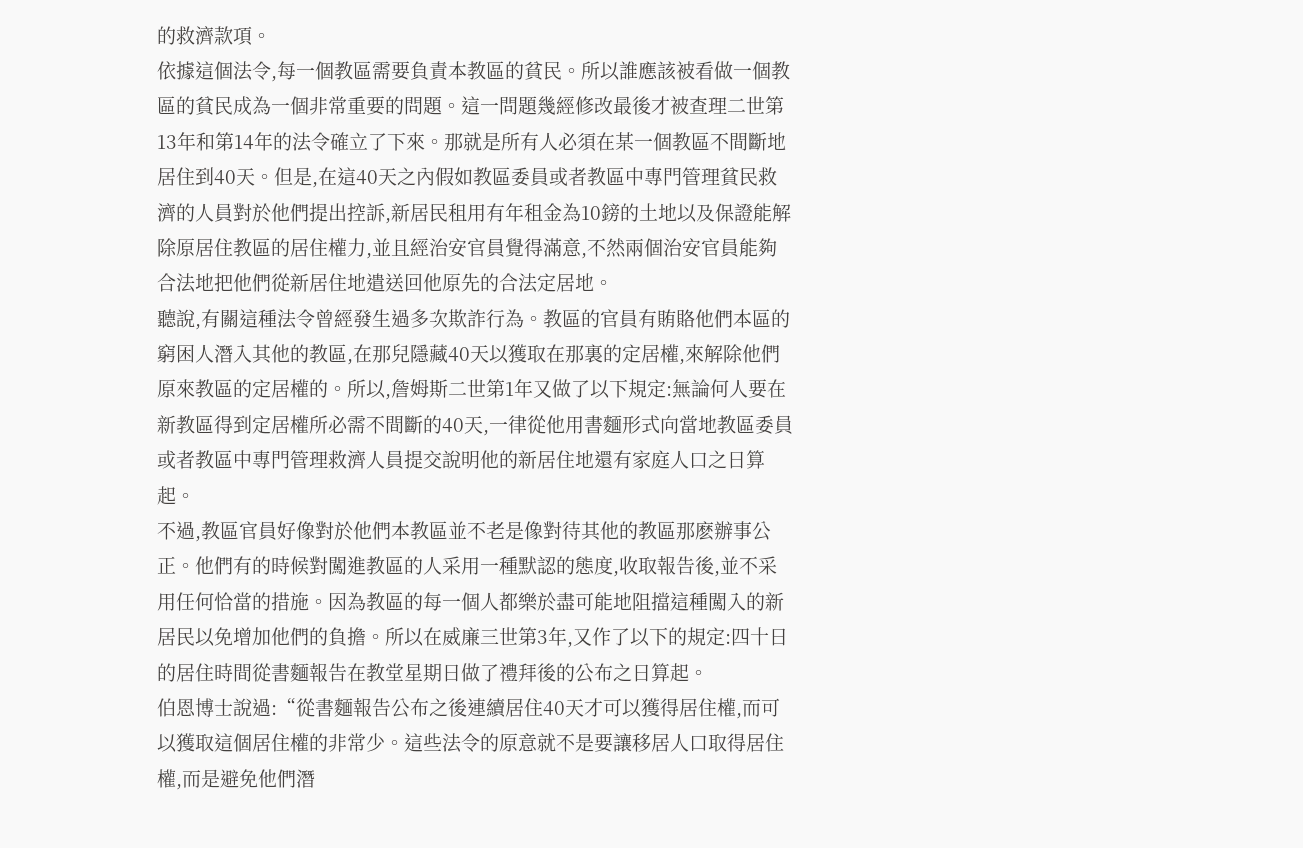的救濟款項。
依據這個法令,每一個教區需要負責本教區的貧民。所以誰應該被看做一個教區的貧民成為一個非常重要的問題。這一問題幾經修改最後才被查理二世第13年和第14年的法令確立了下來。那就是所有人必須在某一個教區不間斷地居住到40天。但是,在這40天之內假如教區委員或者教區中專門管理貧民救濟的人員對於他們提出控訴,新居民租用有年租金為10鎊的土地以及保證能解除原居住教區的居住權力,並且經治安官員覺得滿意,不然兩個治安官員能夠合法地把他們從新居住地遣送回他原先的合法定居地。
聽說,有關這種法令曾經發生過多次欺詐行為。教區的官員有賄賂他們本區的窮困人潛入其他的教區,在那兒隱藏40天以獲取在那裏的定居權,來解除他們原來教區的定居權的。所以,詹姆斯二世第1年又做了以下規定:無論何人要在新教區得到定居權所必需不間斷的40天,一律從他用書麵形式向當地教區委員或者教區中專門管理救濟人員提交說明他的新居住地還有家庭人口之日算起。
不過,教區官員好像對於他們本教區並不老是像對待其他的教區那麽辦事公正。他們有的時候對闖進教區的人采用一種默認的態度,收取報告後,並不采用任何恰當的措施。因為教區的每一個人都樂於盡可能地阻擋這種闖入的新居民以免增加他們的負擔。所以在威廉三世第3年,又作了以下的規定:四十日的居住時間從書麵報告在教堂星期日做了禮拜後的公布之日算起。
伯恩博士說過:“從書麵報告公布之後連續居住40天才可以獲得居住權,而可以獲取這個居住權的非常少。這些法令的原意就不是要讓移居人口取得居住權,而是避免他們潛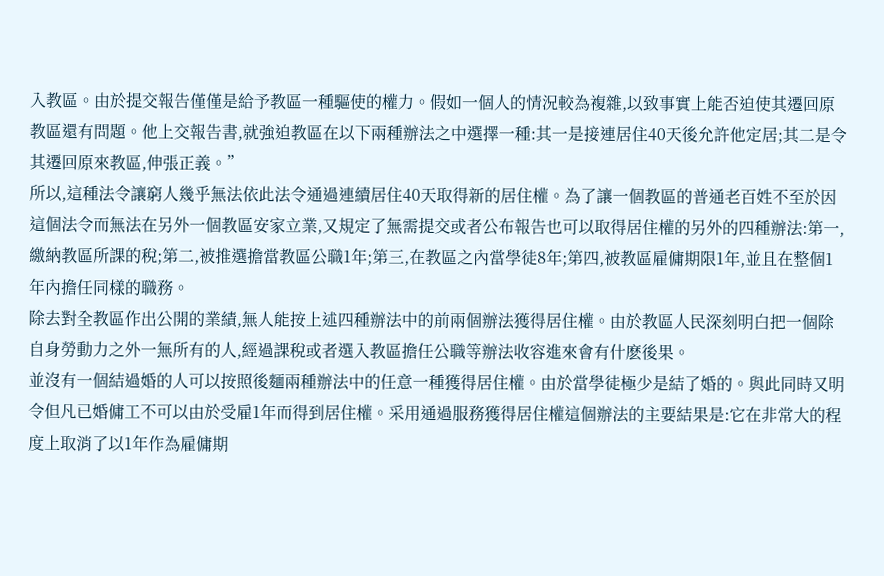入教區。由於提交報告僅僅是給予教區一種驅使的權力。假如一個人的情況較為複雜,以致事實上能否迫使其遷回原教區還有問題。他上交報告書,就強迫教區在以下兩種辦法之中選擇一種:其一是接連居住40天後允許他定居;其二是令其遷回原來教區,伸張正義。”
所以,這種法令讓窮人幾乎無法依此法令通過連續居住40天取得新的居住權。為了讓一個教區的普通老百姓不至於因這個法令而無法在另外一個教區安家立業,又規定了無需提交或者公布報告也可以取得居住權的另外的四種辦法:第一,繳納教區所課的稅;第二,被推選擔當教區公職1年;第三,在教區之內當學徒8年;第四,被教區雇傭期限1年,並且在整個1年內擔任同樣的職務。
除去對全教區作出公開的業績,無人能按上述四種辦法中的前兩個辦法獲得居住權。由於教區人民深刻明白把一個除自身勞動力之外一無所有的人,經過課稅或者選入教區擔任公職等辦法收容進來會有什麽後果。
並沒有一個結過婚的人可以按照後麵兩種辦法中的任意一種獲得居住權。由於當學徒極少是結了婚的。與此同時又明令但凡已婚傭工不可以由於受雇1年而得到居住權。采用通過服務獲得居住權這個辦法的主要結果是:它在非常大的程度上取消了以1年作為雇傭期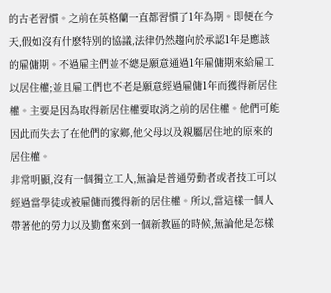的古老習慣。之前在英格蘭一直都習慣了1年為期。即便在今天,假如沒有什麽特別的協議,法律仍然趨向於承認1年是應該的雇傭期。不過雇主們並不總是願意通過1年雇傭期來給雇工以居住權;並且雇工們也不老是願意經過雇傭1年而獲得新居住權。主要是因為取得新居住權要取消之前的居住權。他們可能因此而失去了在他們的家鄉,他父母以及親屬居住地的原來的居住權。
非常明顯,沒有一個獨立工人,無論是普通勞動者或者技工可以經過當學徒或被雇傭而獲得新的居住權。所以,當這樣一個人帶著他的勞力以及勤奮來到一個新教區的時候,無論他是怎樣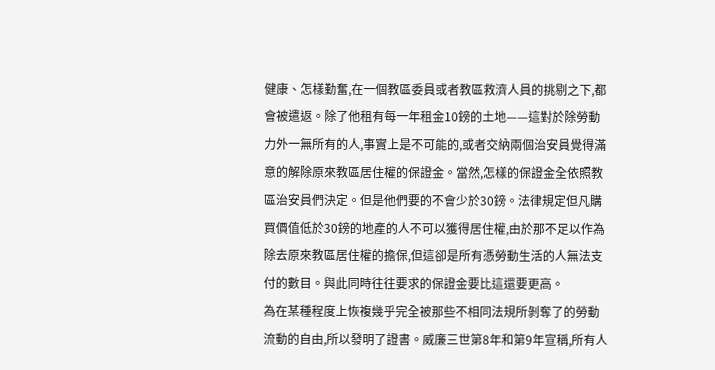健康、怎樣勤奮,在一個教區委員或者教區救濟人員的挑剔之下,都會被遣返。除了他租有每一年租金10鎊的土地——這對於除勞動力外一無所有的人,事實上是不可能的,或者交納兩個治安員覺得滿意的解除原來教區居住權的保證金。當然,怎樣的保證金全依照教區治安員們決定。但是他們要的不會少於30鎊。法律規定但凡購買價值低於30鎊的地產的人不可以獲得居住權,由於那不足以作為除去原來教區居住權的擔保,但這卻是所有憑勞動生活的人無法支付的數目。與此同時往往要求的保證金要比這還要更高。
為在某種程度上恢複幾乎完全被那些不相同法規所剝奪了的勞動流動的自由,所以發明了證書。威廉三世第8年和第9年宣稱,所有人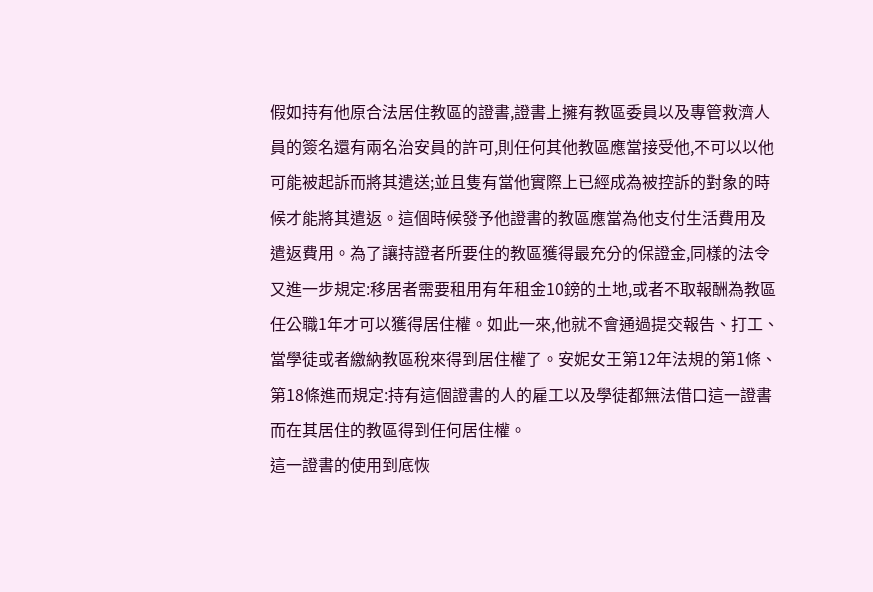假如持有他原合法居住教區的證書,證書上擁有教區委員以及專管救濟人員的簽名還有兩名治安員的許可,則任何其他教區應當接受他,不可以以他可能被起訴而將其遣送;並且隻有當他實際上已經成為被控訴的對象的時候才能將其遣返。這個時候發予他證書的教區應當為他支付生活費用及遣返費用。為了讓持證者所要住的教區獲得最充分的保證金,同樣的法令又進一步規定:移居者需要租用有年租金10鎊的土地,或者不取報酬為教區任公職1年才可以獲得居住權。如此一來,他就不會通過提交報告、打工、當學徒或者繳納教區稅來得到居住權了。安妮女王第12年法規的第1條、第18條進而規定:持有這個證書的人的雇工以及學徒都無法借口這一證書而在其居住的教區得到任何居住權。
這一證書的使用到底恢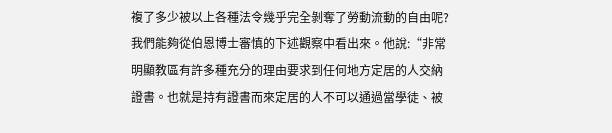複了多少被以上各種法令幾乎完全剝奪了勞動流動的自由呢?我們能夠從伯恩博士審慎的下述觀察中看出來。他說:“非常明顯教區有許多種充分的理由要求到任何地方定居的人交納證書。也就是持有證書而來定居的人不可以通過當學徒、被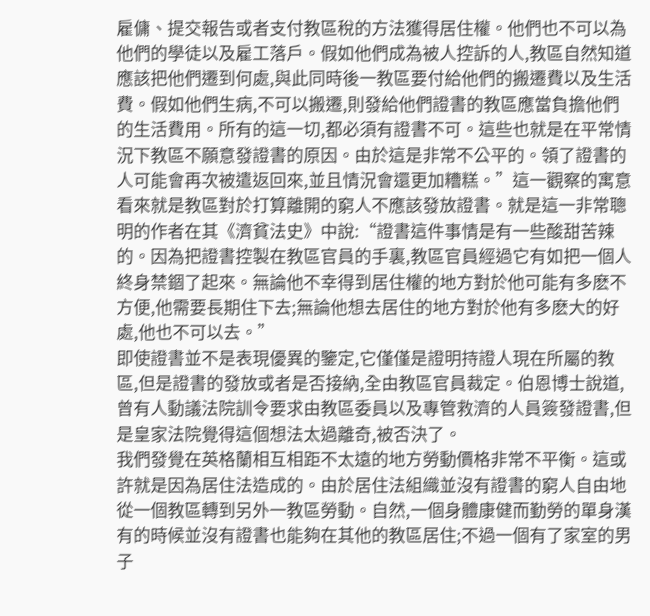雇傭、提交報告或者支付教區稅的方法獲得居住權。他們也不可以為他們的學徒以及雇工落戶。假如他們成為被人控訴的人,教區自然知道應該把他們遷到何處,與此同時後一教區要付給他們的搬遷費以及生活費。假如他們生病,不可以搬遷,則發給他們證書的教區應當負擔他們的生活費用。所有的這一切,都必須有證書不可。這些也就是在平常情況下教區不願意發證書的原因。由於這是非常不公平的。領了證書的人可能會再次被遣返回來,並且情況會還更加糟糕。”這一觀察的寓意看來就是教區對於打算離開的窮人不應該發放證書。就是這一非常聰明的作者在其《濟貧法史》中說:“證書這件事情是有一些酸甜苦辣的。因為把證書控製在教區官員的手裏,教區官員經過它有如把一個人終身禁錮了起來。無論他不幸得到居住權的地方對於他可能有多麽不方便,他需要長期住下去;無論他想去居住的地方對於他有多麽大的好處,他也不可以去。”
即使證書並不是表現優異的鑒定,它僅僅是證明持證人現在所屬的教區,但是證書的發放或者是否接納,全由教區官員裁定。伯恩博士說道,曾有人動議法院訓令要求由教區委員以及專管救濟的人員簽發證書,但是皇家法院覺得這個想法太過離奇,被否決了。
我們發覺在英格蘭相互相距不太遠的地方勞動價格非常不平衡。這或許就是因為居住法造成的。由於居住法組織並沒有證書的窮人自由地從一個教區轉到另外一教區勞動。自然,一個身體康健而勤勞的單身漢有的時候並沒有證書也能夠在其他的教區居住;不過一個有了家室的男子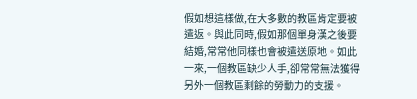假如想這樣做,在大多數的教區肯定要被遣返。與此同時,假如那個單身漢之後要結婚,常常他同樣也會被遣送原地。如此一來,一個教區缺少人手,卻常常無法獲得另外一個教區剩餘的勞動力的支援。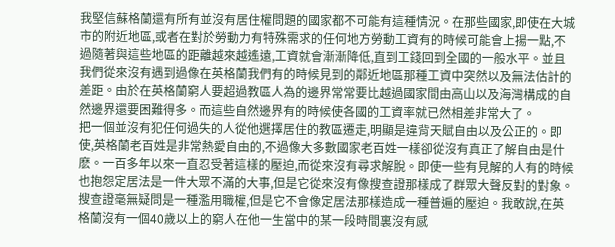我堅信蘇格蘭還有所有並沒有居住權問題的國家都不可能有這種情況。在那些國家,即使在大城市的附近地區,或者在對於勞動力有特殊需求的任何地方勞動工資有的時候可能會上揚一點,不過隨著與這些地區的距離越來越遙遠,工資就會漸漸降低,直到工錢回到全國的一般水平。並且我們從來沒有遇到過像在英格蘭我們有的時候見到的鄰近地區那種工資中突然以及無法估計的差距。由於在英格蘭窮人要超過教區人為的邊界常常要比越過國家間由高山以及海灣構成的自然邊界還要困難得多。而這些自然邊界有的時候使各國的工資率就已然相差非常大了。
把一個並沒有犯任何過失的人從他選擇居住的教區遷走,明顯是違背天賦自由以及公正的。即使,英格蘭老百姓是非常熱愛自由的,不過像大多數國家老百姓一樣卻從沒有真正了解自由是什麽。一百多年以來一直忍受著這樣的壓迫,而從來沒有尋求解脫。即使一些有見解的人有的時候也抱怨定居法是一件大眾不滿的大事,但是它從來沒有像搜查證那樣成了群眾大聲反對的對象。搜查證毫無疑問是一種濫用職權,但是它不會像定居法那樣造成一種普遍的壓迫。我敢說,在英格蘭沒有一個40歲以上的窮人在他一生當中的某一段時間裏沒有感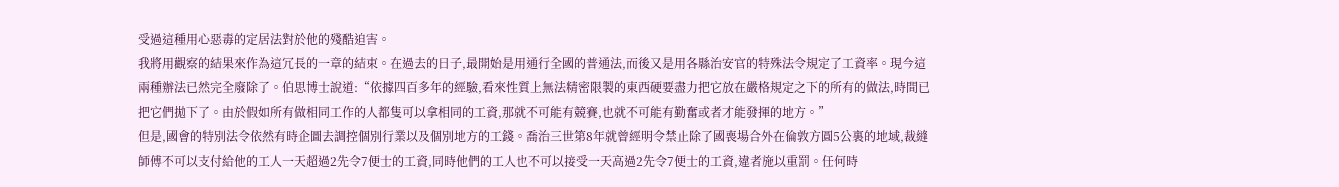受過這種用心惡毒的定居法對於他的殘酷迫害。
我將用觀察的結果來作為這冗長的一章的結束。在過去的日子,最開始是用通行全國的普通法,而後又是用各縣治安官的特殊法令規定了工資率。現今這兩種辦法已然完全廢除了。伯思博士說道:“依據四百多年的經驗,看來性質上無法精密限製的東西硬要盡力把它放在嚴格規定之下的所有的做法,時間已把它們拋下了。由於假如所有做相同工作的人都隻可以拿相同的工資,那就不可能有競賽,也就不可能有勤奮或者才能發揮的地方。”
但是,國會的特別法令依然有時企圖去調控個別行業以及個別地方的工錢。喬治三世第8年就曾經明令禁止除了國喪場合外在倫敦方圓5公裏的地域,裁縫師傅不可以支付給他的工人一天超過2先令7便士的工資,同時他們的工人也不可以接受一天高過2先令7便士的工資,違者施以重罰。任何時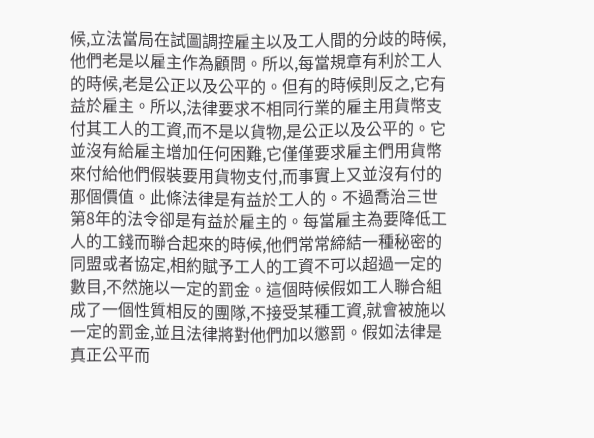候,立法當局在試圖調控雇主以及工人間的分歧的時候,他們老是以雇主作為顧問。所以,每當規章有利於工人的時候,老是公正以及公平的。但有的時候則反之,它有益於雇主。所以,法律要求不相同行業的雇主用貨幣支付其工人的工資,而不是以貨物,是公正以及公平的。它並沒有給雇主增加任何困難,它僅僅要求雇主們用貨幣來付給他們假裝要用貨物支付,而事實上又並沒有付的那個價值。此條法律是有益於工人的。不過喬治三世第8年的法令卻是有益於雇主的。每當雇主為要降低工人的工錢而聯合起來的時候,他們常常締結一種秘密的同盟或者協定,相約賦予工人的工資不可以超過一定的數目,不然施以一定的罰金。這個時候假如工人聯合組成了一個性質相反的團隊,不接受某種工資,就會被施以一定的罰金,並且法律將對他們加以懲罰。假如法律是真正公平而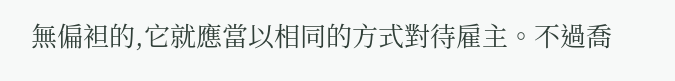無偏袒的,它就應當以相同的方式對待雇主。不過喬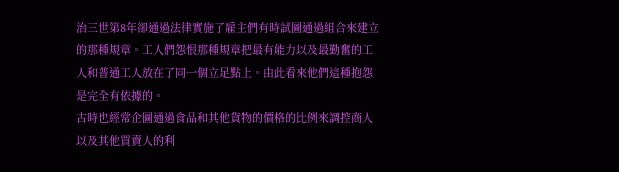治三世第8年卻通過法律實施了雇主們有時試圖通過組合來建立的那種規章。工人們怨恨那種規章把最有能力以及最勤奮的工人和普通工人放在了同一個立足點上。由此看來他們這種抱怨是完全有依據的。
古時也經常企圖通過食品和其他貨物的價格的比例來調控商人以及其他買賣人的利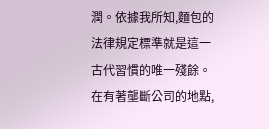潤。依據我所知,麵包的法律規定標準就是這一古代習慣的唯一殘餘。在有著壟斷公司的地點,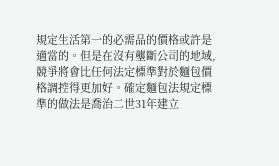規定生活第一的必需品的價格或許是適當的。但是在沒有壟斷公司的地域,競爭將會比任何法定標準對於麵包價格調控得更加好。確定麵包法規定標準的做法是喬治二世31年建立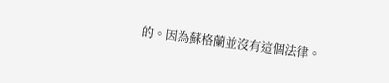的。因為蘇格蘭並沒有這個法律。